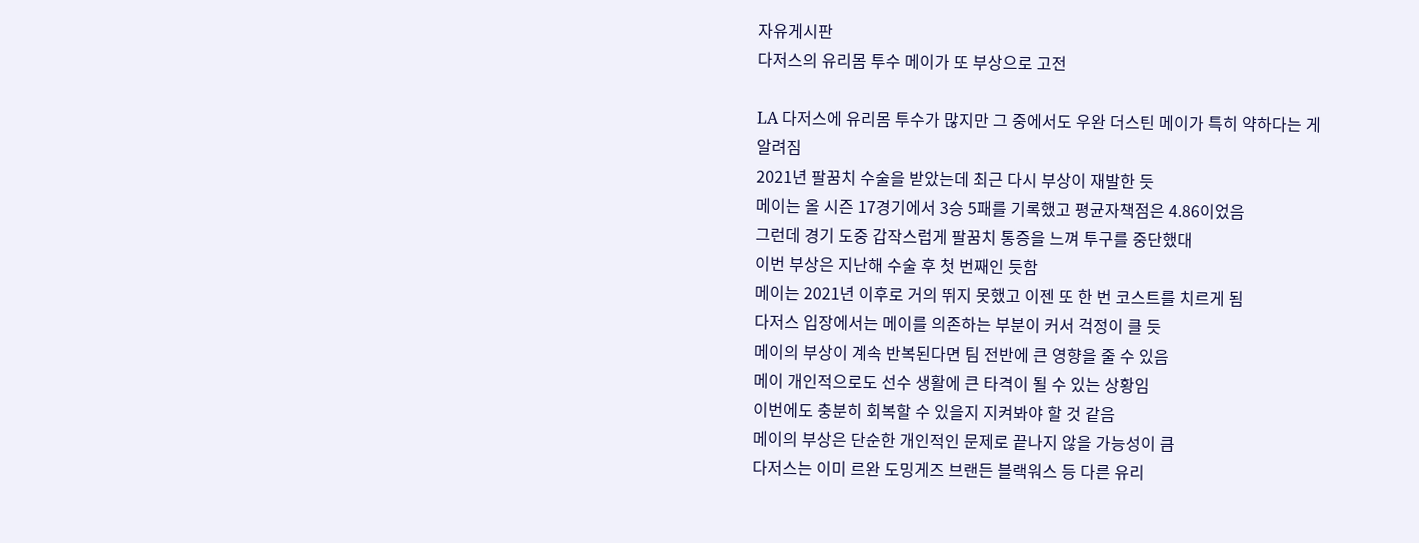자유게시판
다저스의 유리몸 투수 메이가 또 부상으로 고전

LA 다저스에 유리몸 투수가 많지만 그 중에서도 우완 더스틴 메이가 특히 약하다는 게 알려짐
2021년 팔꿈치 수술을 받았는데 최근 다시 부상이 재발한 듯
메이는 올 시즌 17경기에서 3승 5패를 기록했고 평균자책점은 4.86이었음
그런데 경기 도중 갑작스럽게 팔꿈치 통증을 느껴 투구를 중단했대
이번 부상은 지난해 수술 후 첫 번째인 듯함
메이는 2021년 이후로 거의 뛰지 못했고 이젠 또 한 번 코스트를 치르게 됨
다저스 입장에서는 메이를 의존하는 부분이 커서 걱정이 클 듯
메이의 부상이 계속 반복된다면 팀 전반에 큰 영향을 줄 수 있음
메이 개인적으로도 선수 생활에 큰 타격이 될 수 있는 상황임
이번에도 충분히 회복할 수 있을지 지켜봐야 할 것 같음
메이의 부상은 단순한 개인적인 문제로 끝나지 않을 가능성이 큼
다저스는 이미 르완 도밍게즈 브랜든 블랙워스 등 다른 유리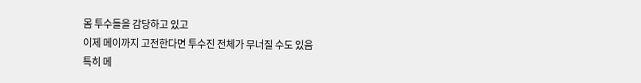몸 투수들을 감당하고 있고
이제 메이까지 고전한다면 투수진 전체가 무너질 수도 있음
특히 메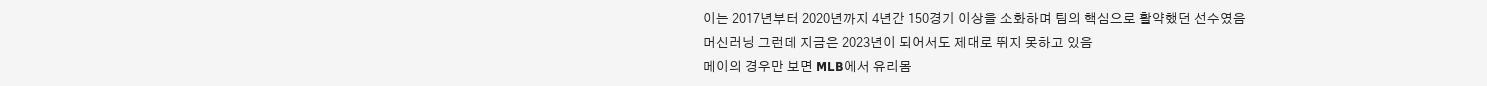이는 2017년부터 2020년까지 4년간 150경기 이상을 소화하며 팀의 핵심으로 활약했던 선수였음
머신러닝 그런데 지금은 2023년이 되어서도 제대로 뛰지 못하고 있음
메이의 경우만 보면 MLB에서 유리몸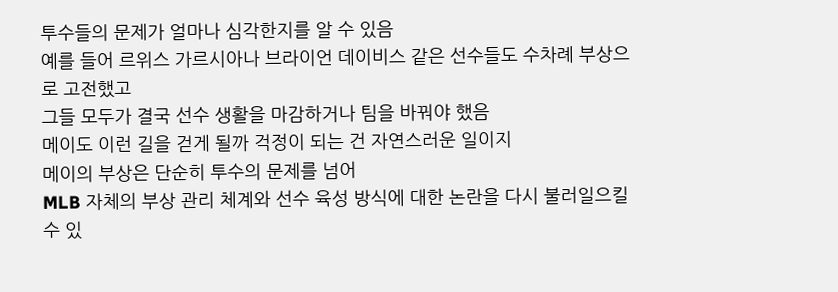투수들의 문제가 얼마나 심각한지를 알 수 있음
예를 들어 르위스 가르시아나 브라이언 데이비스 같은 선수들도 수차례 부상으로 고전했고
그들 모두가 결국 선수 생활을 마감하거나 팀을 바꿔야 했음
메이도 이런 길을 걷게 될까 걱정이 되는 건 자연스러운 일이지
메이의 부상은 단순히 투수의 문제를 넘어
MLB 자체의 부상 관리 체계와 선수 육성 방식에 대한 논란을 다시 불러일으킬 수 있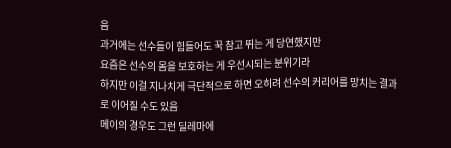음
과거에는 선수들이 힘들어도 꾹 참고 뛰는 게 당연했지만
요즘은 선수의 몸을 보호하는 게 우선시되는 분위기라
하지만 이걸 지나치게 극단적으로 하면 오히려 선수의 커리어를 망치는 결과로 이어질 수도 있음
메이의 경우도 그런 딜레마에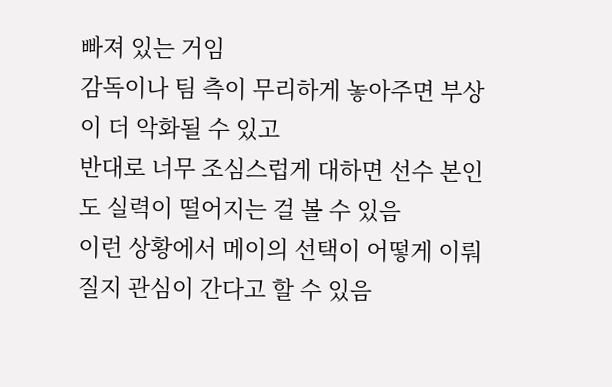빠져 있는 거임
감독이나 팀 측이 무리하게 놓아주면 부상이 더 악화될 수 있고
반대로 너무 조심스럽게 대하면 선수 본인도 실력이 떨어지는 걸 볼 수 있음
이런 상황에서 메이의 선택이 어떻게 이뤄질지 관심이 간다고 할 수 있음